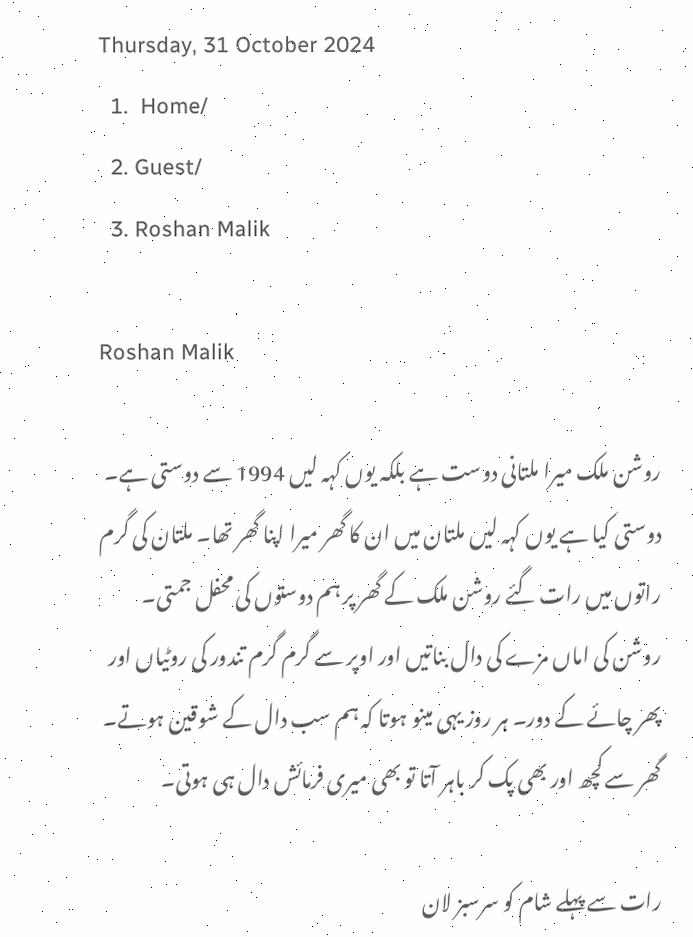Thursday, 31 October 2024
  1.  Home/
  2. Guest/
  3. Roshan Malik

Roshan Malik

روشن ملک میرا ملتانی دوست ہے بلکہ یوں کہہ لیں 1994 سے دوستی ہے۔ دوستی کیا ہے یوں کہہ لیں ملتان میں ان کا گھر میرا اپنا گھر تھا۔ ملتان کی گرم راتوں میں رات گئے روشن ملک کے گھر پر ہم دوستوں کی محفل جمتی۔ روشن کی اماں مزے کی دال بناتیں اور اوپر سے گرم گرم تندور کی روٹیاں اور پھر چائے کے دور۔ ہر روز یہی مینو ہوتا کہ ہم سب دال کے شوقین ہوتے۔ گھر سے کچھ اور بھی پک کر باہر آتا تو بھی میری فرمائش دال ہی ہوتی۔

رات سے پہلے شام کو سرسبز لان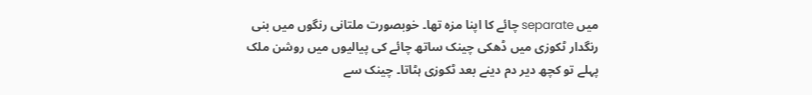میں separate چائے کا اپنا مزہ تھا۔ خوبصورت ملتانی رنگوں میں بنی رنگدار ٹکوزی میں ڈھکی چینک ساتھ چائے کی پیالیوں میں روشن ملک پہلے تو کچھ دیر دم دینے بعد ٹکوزی ہٹاتا۔ چینک سے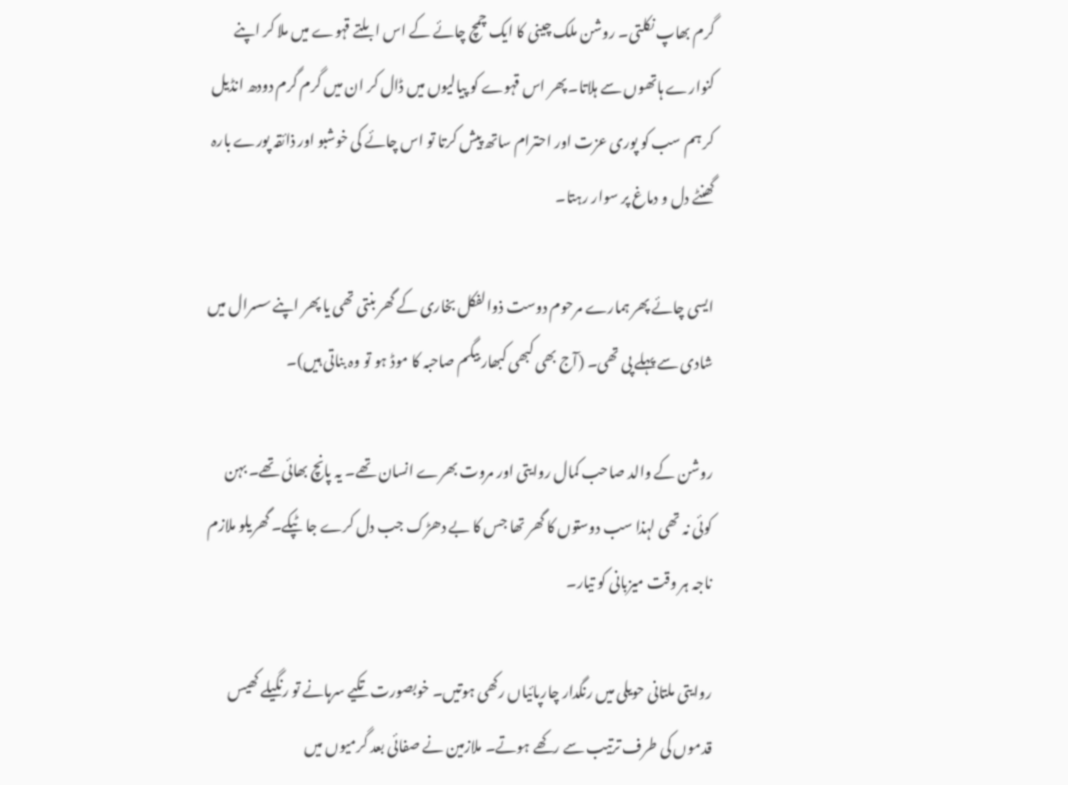گرم بھاپ نکلتی۔ روشن ملک چینی کا ایک چمچ چائے کے اس ابلتے قہوے میں ملا کر اپنے کنوارے ہاتھوں سے ہلاتا۔ پھر اس قہوے کو پیالیوں میں ڈال کر ان میں گرم گرم دودھ انڈیل کر ہم سب کو پوری عزت اور احترام ساتھ پیش کرتا تو اس چائے کی خوشبو اور ذائقہ پورے بارہ گھنٹے دل و دماغ پر سوار رہتا۔

ایسی چائے پھر ہمارے مرحوم دوست ذوالفکل بخاری کے گھر بنتی تھی یا پھر اپنے سسرال میں شادی سے پہلے پی تھی۔ (آج بھی کبھی کبھار بیگم صاحبہ کا موڈ ہو تو وہ بناتی ہیں)۔

روشن کے والد صاحب کمال روایتی اور مروت بھرے انسان تھے۔ یہ پانچ بھائی تھے۔ بہن کوئی نہ تھی لہذا سب دوستوں کا گھر تھا جس کا بے دھڑک جب دل کرے جا ٹپکے۔ گھریلو ملازم ناجہ ہر وقت میزبانی کو تیار۔

روایتی ملتانی حویلی میں رنگدار چارپائیاں رکھی ہوتیں۔ خوبصورت تکیے سرہانے تو رنگیلے کھیس قدموں کی طرف ترتیب سے رکھے ہوتے۔ ملازمین نے صفائی بعد گرمیوں میں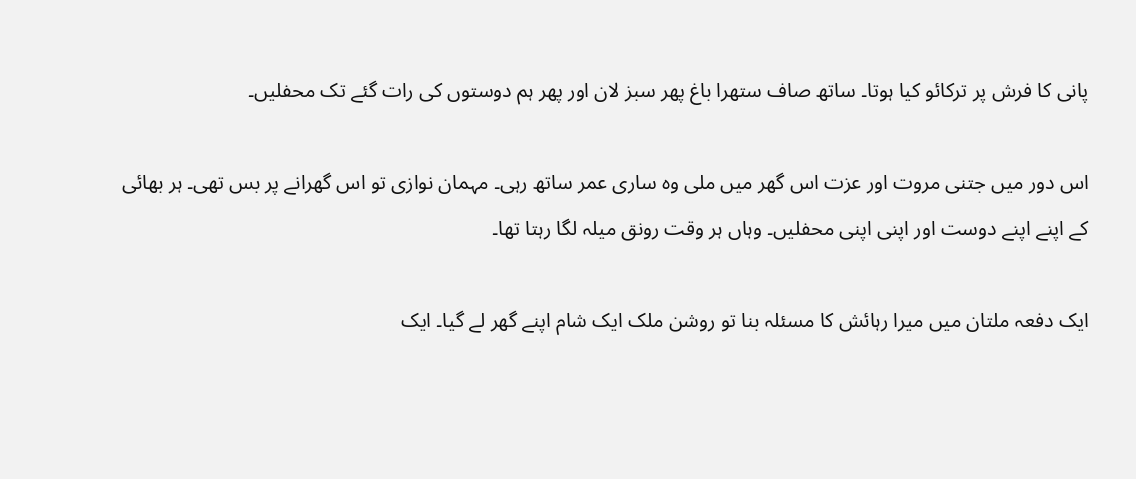پانی کا فرش پر ترکائو کیا ہوتا۔ ساتھ صاف ستھرا باغ پھر سبز لان اور پھر ہم دوستوں کی رات گئے تک محفلیں۔

اس دور میں جتنی مروت اور عزت اس گھر میں ملی وہ ساری عمر ساتھ رہی۔ مہمان نوازی تو اس گھرانے پر بس تھی۔ ہر بھائی کے اپنے اپنے دوست اور اپنی اپنی محفلیں۔ وہاں ہر وقت رونق میلہ لگا رہتا تھا۔

ایک دفعہ ملتان میں میرا رہائش کا مسئلہ بنا تو روشن ملک ایک شام اپنے گھر لے گیا۔ ایک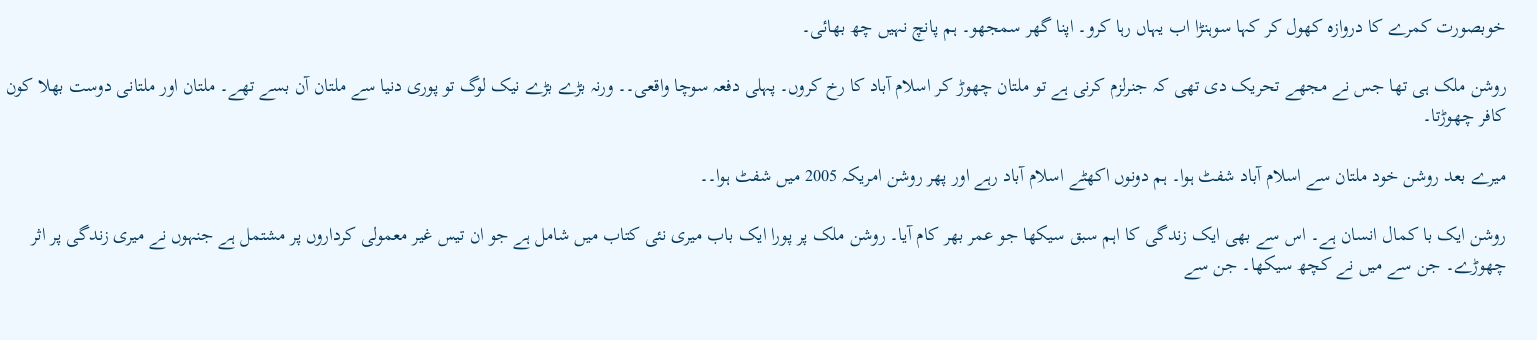خوبصورت کمرے کا دروازہ کھول کر کہا سوہنڑا اب یہاں رہا کرو۔ اپنا گھر سمجھو۔ ہم پانچ نہیں چھ بھائی۔

روشن ملک ہی تھا جس نے مجھے تحریک دی تھی کہ جنرلزم کرنی ہے تو ملتان چھوڑ کر اسلام آباد کا رخ کروں۔ پہلی دفعہ سوچا واقعی۔۔ ورنہ بڑے بڑے نیک لوگ تو پوری دنیا سے ملتان آن بسے تھے۔ ملتان اور ملتانی دوست بھلا کون کافر چھوڑتا۔

میرے بعد روشن خود ملتان سے اسلام آباد شفٹ ہوا۔ ہم دونوں اکھٹے اسلام آباد رہے اور پھر روشن امریکہ 2005 میں شفٹ ہوا۔۔

روشن ایک با کمال انسان ہے۔ اس سے بھی ایک زندگی کا اہم سبق سیکھا جو عمر بھر کام آیا۔ روشن ملک پر پورا ایک باب میری نئی کتاب میں شامل ہے جو ان تیس غیر معمولی کرداروں پر مشتمل ہے جنہوں نے میری زندگی پر اثر چھوڑے۔ جن سے میں نے کچھ سیکھا۔ جن سے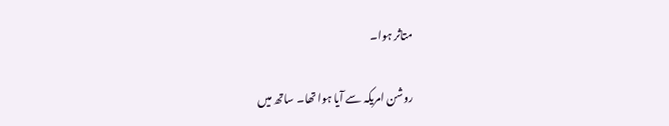متاثر ہوا۔

روشن امریکہ سے آیا ہوا تھا۔ ساتھ میں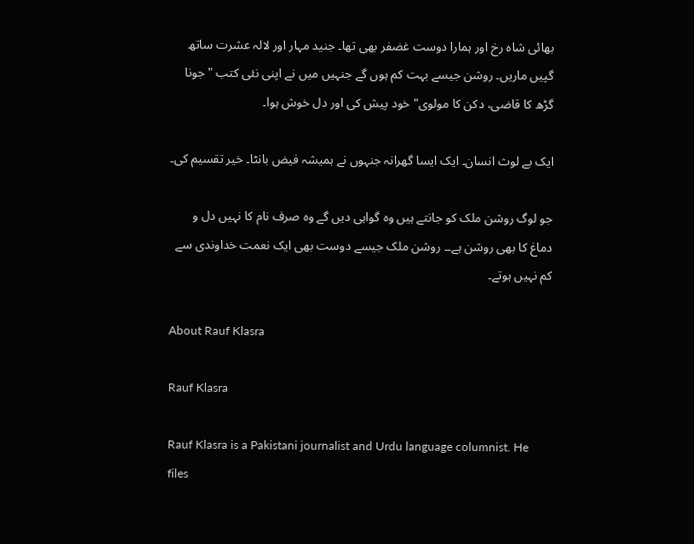بھائی شاہ رخ اور ہمارا دوست غضفر بھی تھا۔ جنید مہار اور لالہ عشرت ساتھ گپیں ماریں۔ روشن جیسے بہت کم ہوں گے جنہیں میں نے اپنی نئی کتب "جونا گڑھ کا قاضی، دکن کا مولوی" خود پیش کی اور دل خوش ہوا۔

ایک بے لوث انسان۔ ایک ایسا گھرانہ جنہوں نے ہمیشہ فیض بانٹا۔ خیر تقسیم کی۔

جو لوگ روشن ملک کو جانتے ہیں وہ گواہی دیں گے وہ صرف نام کا نہیں دل و دماغ کا بھی روشن ہے۔۔ روشن ملک جیسے دوست بھی ایک نعمت خداوندی سے کم نہیں ہوتے۔

About Rauf Klasra

Rauf Klasra

Rauf Klasra is a Pakistani journalist and Urdu language columnist. He files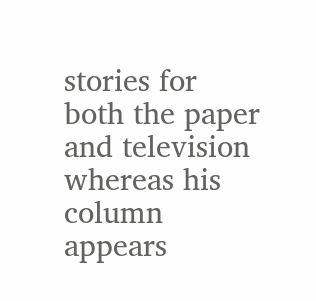stories for both the paper and television whereas his column appears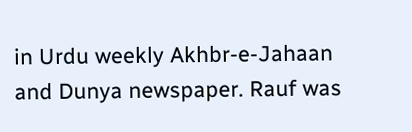in Urdu weekly Akhbr-e-Jahaan and Dunya newspaper. Rauf was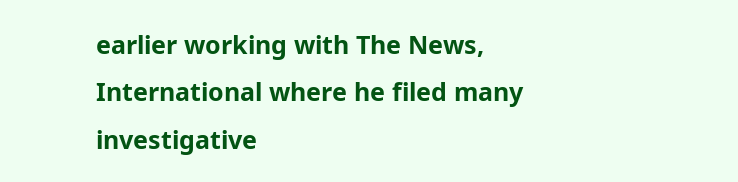earlier working with The News, International where he filed many investigative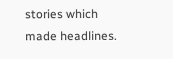stories which made headlines.